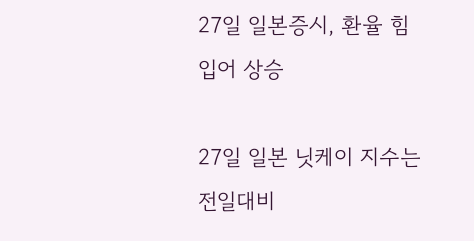27일 일본증시, 환율 힘입어 상승

27일 일본 닛케이 지수는 전일대비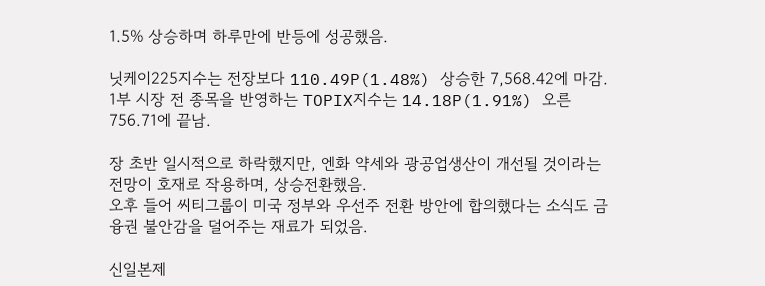1.5% 상승하며 하루만에 반등에 성공했음.

닛케이225지수는 전장보다 110.49P(1.48%) 상승한 7,568.42에 마감.
1부 시장 전 종목을 반영하는 TOPIX지수는 14.18P(1.91%) 오른 756.71에 끝남.

장 초반 일시적으로 하락했지만, 엔화 약세와 광공업생산이 개선될 것이라는 전망이 호재로 작용하며, 상승전환했음.
오후 들어 씨티그룹이 미국 정부와 우선주 전환 방안에 합의했다는 소식도 금융권 불안감을 덜어주는 재료가 되었음.

신일본제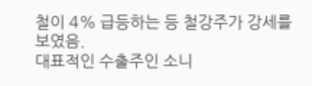철이 4% 급등하는 등 철강주가 강세를 보였음.
대표적인 수출주인 소니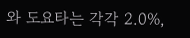와 도요타는 각각 2.0%,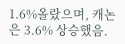1.6%올랐으며, 캐논은 3.6% 상승했음.